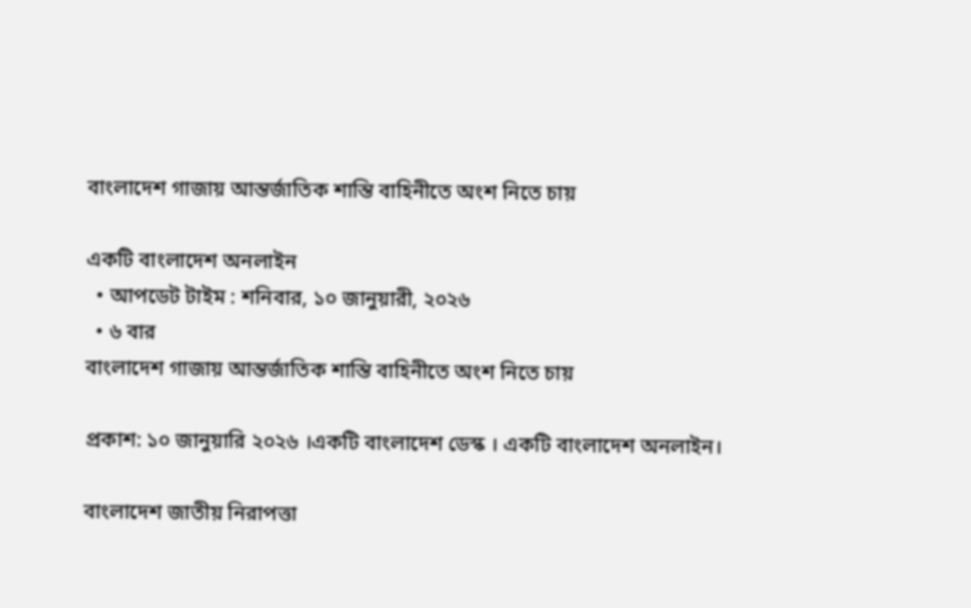বাংলাদেশ গাজায় আন্তর্জাতিক শান্তি বাহিনীতে অংশ নিতে চায়

একটি বাংলাদেশ অনলাইন
  • আপডেট টাইম : শনিবার, ১০ জানুয়ারী, ২০২৬
  • ৬ বার
বাংলাদেশ গাজায় আন্তর্জাতিক শান্তি বাহিনীতে অংশ নিতে চায়

প্রকাশ: ১০ জানুয়ারি ২০২৬ ।একটি বাংলাদেশ ডেস্ক । একটি বাংলাদেশ অনলাইন।

বাংলাদেশ জাতীয় নিরাপত্তা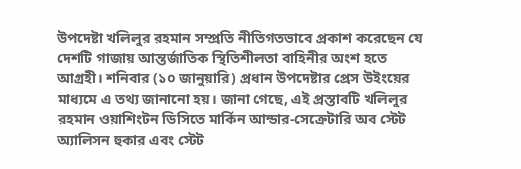উপদেষ্টা খলিলুর রহমান সম্প্রতি নীতিগতভাবে প্রকাশ করেছেন যে দেশটি গাজায় আন্তর্জাতিক স্থিতিশীলতা বাহিনীর অংশ হতে আগ্রহী। শনিবার (১০ জানুয়ারি) প্রধান উপদেষ্টার প্রেস উইংয়ের মাধ্যমে এ তথ্য জানানো হয়। জানা গেছে, এই প্রস্তাবটি খলিলুর রহমান ওয়াশিংটন ডিসিতে মার্কিন আন্ডার-সেক্রেটারি অব স্টেট অ্যালিসন হুকার এবং স্টেট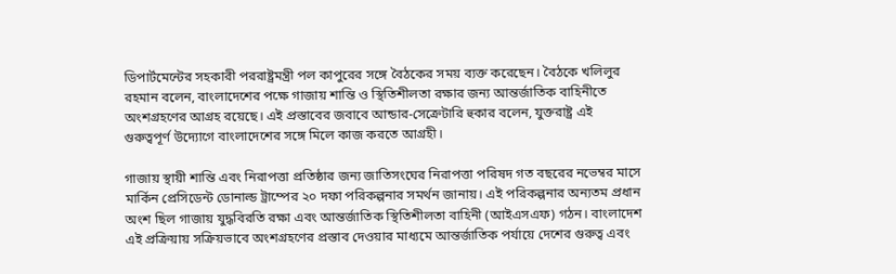ডিপার্টমেন্টের সহকারী পররাষ্ট্রমন্ত্রী পল কাপুরের সঙ্গে বৈঠকের সময় ব্যক্ত করেছেন। বৈঠকে খলিলুর রহমান বলেন, বাংলাদেশের পক্ষে গাজায় শান্তি ও স্থিতিশীলতা রক্ষার জন্য আন্তর্জাতিক বাহিনীতে অংশগ্রহণের আগ্রহ রয়েছে। এই প্রস্তাবের জবাবে আন্ডার-সেক্রেটারি হুকার বলেন, যুক্তরাষ্ট্র এই গুরুত্বপূর্ণ উদ্যোগে বাংলাদেশের সঙ্গে মিলে কাজ করতে আগ্রহী।

গাজায় স্থায়ী শান্তি এবং নিরাপত্তা প্রতিষ্ঠার জন্য জাতিসংঘের নিরাপত্তা পরিষদ গত বছরের নভেম্বর মাসে মার্কিন প্রেসিডেন্ট ডোনাল্ড ট্রাম্পের ২০ দফা পরিকল্পনার সমর্থন জানায়। এই পরিকল্পনার অন্যতম প্রধান অংশ ছিল গাজায় যুদ্ধবিরতি রক্ষা এবং আন্তর্জাতিক স্থিতিশীলতা বাহিনী (আইএসএফ) গঠন। বাংলাদেশ এই প্রক্রিয়ায় সক্রিয়ভাবে অংশগ্রহণের প্রস্তাব দেওয়ার মাধ্যমে আন্তর্জাতিক পর্যায়ে দেশের গুরুত্ব এবং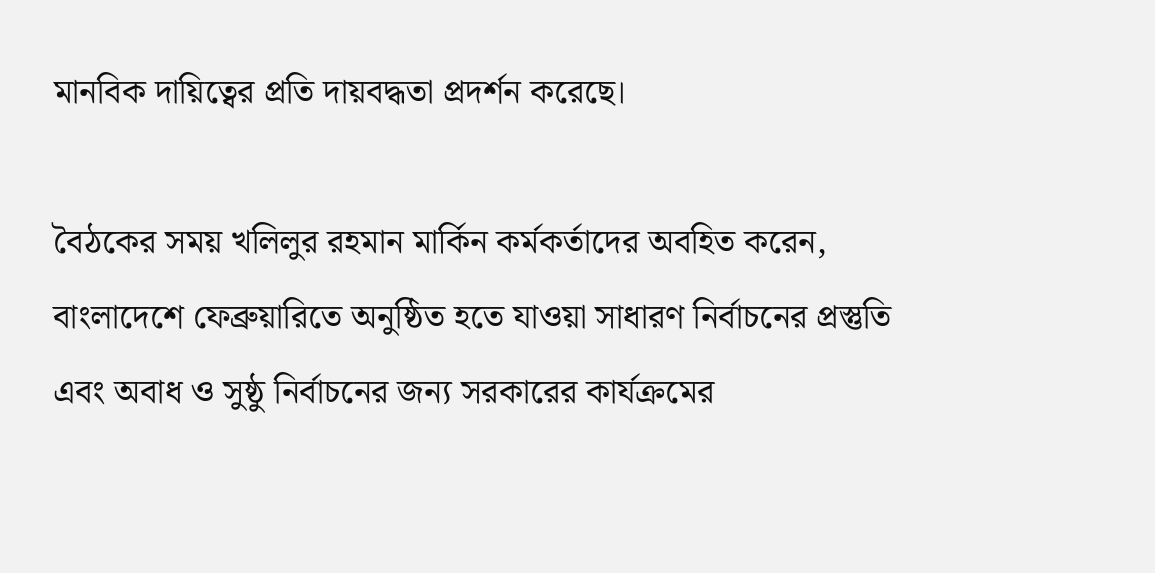মানবিক দায়িত্বের প্রতি দায়বদ্ধতা প্রদর্শন করেছে।

বৈঠকের সময় খলিলুর রহমান মার্কিন কর্মকর্তাদের অবহিত করেন, বাংলাদেশে ফেব্রুয়ারিতে অনুষ্ঠিত হতে যাওয়া সাধারণ নির্বাচনের প্রস্তুতি এবং অবাধ ও সুষ্ঠু নির্বাচনের জন্য সরকারের কার্যক্রমের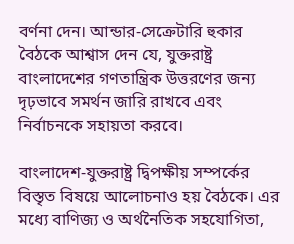বর্ণনা দেন। আন্ডার-সেক্রেটারি হুকার বৈঠকে আশ্বাস দেন যে, যুক্তরাষ্ট্র বাংলাদেশের গণতান্ত্রিক উত্তরণের জন্য দৃঢ়ভাবে সমর্থন জারি রাখবে এবং নির্বাচনকে সহায়তা করবে।

বাংলাদেশ-যুক্তরাষ্ট্র দ্বিপক্ষীয় সম্পর্কের বিস্তৃত বিষয়ে আলোচনাও হয় বৈঠকে। এর মধ্যে বাণিজ্য ও অর্থনৈতিক সহযোগিতা,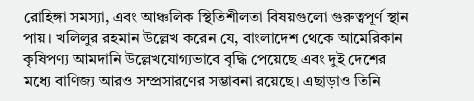রোহিঙ্গা সমস্যা, এবং আঞ্চলিক স্থিতিশীলতা বিষয়গুলো গুরুত্বপূর্ণ স্থান পায়। খলিলুর রহমান উল্লেখ করেন যে, বাংলাদেশ থেকে আমেরিকান কৃষিপণ্য আমদানি উল্লেখযোগ্যভাবে বৃদ্ধি পেয়েছে এবং দুই দেশের মধ্যে বাণিজ্য আরও সম্প্রসারণের সম্ভাবনা রয়েছে। এছাড়াও তিনি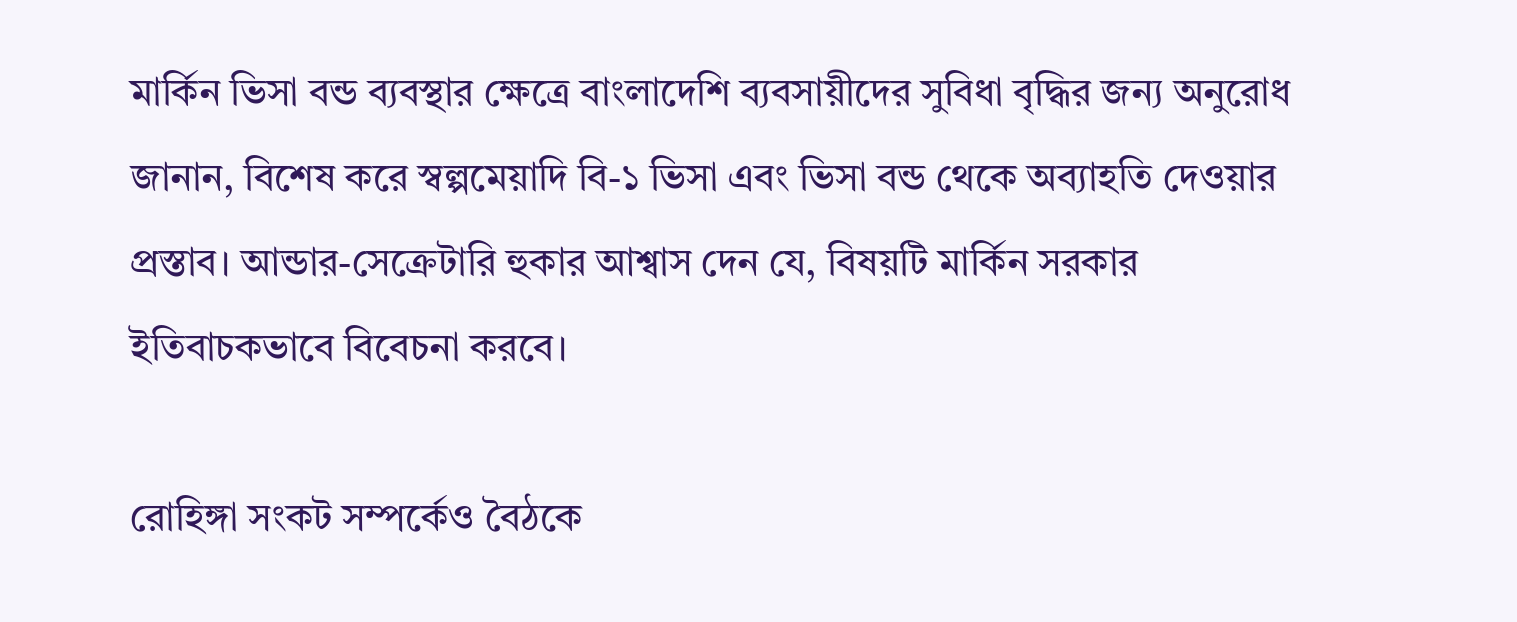মার্কিন ভিসা বন্ড ব্যবস্থার ক্ষেত্রে বাংলাদেশি ব্যবসায়ীদের সুবিধা বৃদ্ধির জন্য অনুরোধ জানান, বিশেষ করে স্বল্পমেয়াদি বি-১ ভিসা এবং ভিসা বন্ড থেকে অব্যাহতি দেওয়ার প্রস্তাব। আন্ডার-সেক্রেটারি হুকার আশ্বাস দেন যে, বিষয়টি মার্কিন সরকার ইতিবাচকভাবে বিবেচনা করবে।

রোহিঙ্গা সংকট সম্পর্কেও বৈঠকে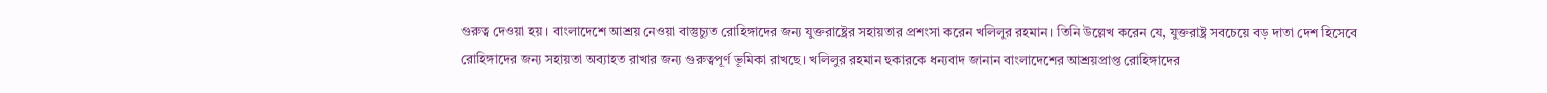গুরুত্ব দেওয়া হয়। বাংলাদেশে আশ্রয় নেওয়া বাস্তুচ্যুত রোহিঙ্গাদের জন্য যুক্তরাষ্ট্রের সহায়তার প্রশংসা করেন খলিলুর রহমান। তিনি উল্লেখ করেন যে, যুক্তরাষ্ট্র সবচেয়ে বড় দাতা দেশ হিসেবে রোহিঙ্গাদের জন্য সহায়তা অব্যাহত রাখার জন্য গুরুত্বপূর্ণ ভূমিকা রাখছে। খলিলুর রহমান হুকারকে ধন্যবাদ জানান বাংলাদেশের আশ্রয়প্রাপ্ত রোহিঙ্গাদের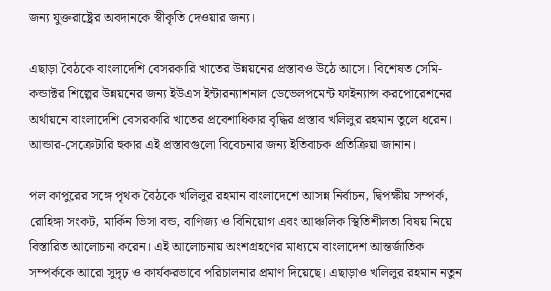জন্য যুক্তরাষ্ট্রের অবদানকে স্বীকৃতি দেওয়ার জন্য।

এছাড়া বৈঠকে বাংলাদেশি বেসরকারি খাতের উন্নয়নের প্রস্তাবও উঠে আসে। বিশেষত সেমি-কন্ডাক্টর শিল্পের উন্নয়নের জন্য ইউএস ইন্টারন্যাশনাল ডেভেলপমেন্ট ফাইন্যান্স করপোরেশনের অর্থায়নে বাংলাদেশি বেসরকারি খাতের প্রবেশাধিকার বৃদ্ধির প্রস্তাব খলিলুর রহমান তুলে ধরেন। আন্ডার-সেক্রেটারি হুকার এই প্রস্তাবগুলো বিবেচনার জন্য ইতিবাচক প্রতিক্রিয়া জানান।

পল কাপুরের সঙ্গে পৃথক বৈঠকে খলিলুর রহমান বাংলাদেশে আসন্ন নির্বাচন, দ্বিপক্ষীয় সম্পর্ক, রোহিঙ্গা সংকট, মার্কিন ভিসা বন্ড, বাণিজ্য ও বিনিয়োগ এবং আঞ্চলিক স্থিতিশীলতা বিষয় নিয়ে বিস্তারিত আলোচনা করেন। এই আলোচনায় অংশগ্রহণের মাধ্যমে বাংলাদেশ আন্তর্জাতিক সম্পর্ককে আরো সুদৃঢ় ও কার্যকরভাবে পরিচালনার প্রমাণ দিয়েছে। এছাড়াও খলিলুর রহমান নতুন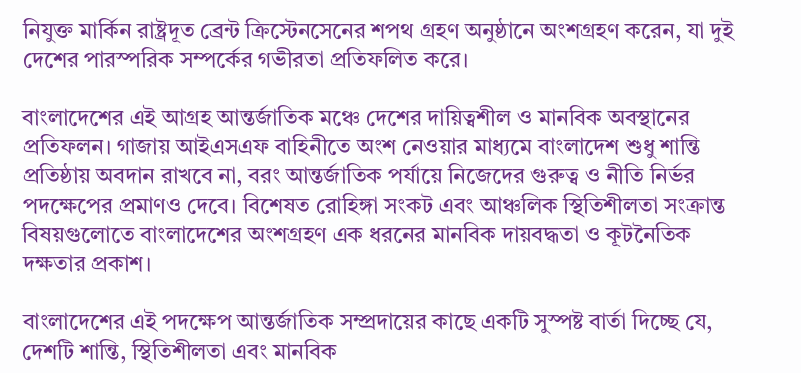নিযুক্ত মার্কিন রাষ্ট্রদূত ব্রেন্ট ক্রিস্টেনসেনের শপথ গ্রহণ অনুষ্ঠানে অংশগ্রহণ করেন, যা দুই দেশের পারস্পরিক সম্পর্কের গভীরতা প্রতিফলিত করে।

বাংলাদেশের এই আগ্রহ আন্তর্জাতিক মঞ্চে দেশের দায়িত্বশীল ও মানবিক অবস্থানের প্রতিফলন। গাজায় আইএসএফ বাহিনীতে অংশ নেওয়ার মাধ্যমে বাংলাদেশ শুধু শান্তি প্রতিষ্ঠায় অবদান রাখবে না, বরং আন্তর্জাতিক পর্যায়ে নিজেদের গুরুত্ব ও নীতি নির্ভর পদক্ষেপের প্রমাণও দেবে। বিশেষত রোহিঙ্গা সংকট এবং আঞ্চলিক স্থিতিশীলতা সংক্রান্ত বিষয়গুলোতে বাংলাদেশের অংশগ্রহণ এক ধরনের মানবিক দায়বদ্ধতা ও কূটনৈতিক দক্ষতার প্রকাশ।

বাংলাদেশের এই পদক্ষেপ আন্তর্জাতিক সম্প্রদায়ের কাছে একটি সুস্পষ্ট বার্তা দিচ্ছে যে, দেশটি শান্তি, স্থিতিশীলতা এবং মানবিক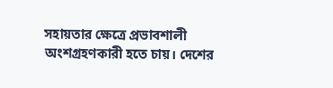সহায়তার ক্ষেত্রে প্রভাবশালী অংশগ্রহণকারী হতে চায়। দেশের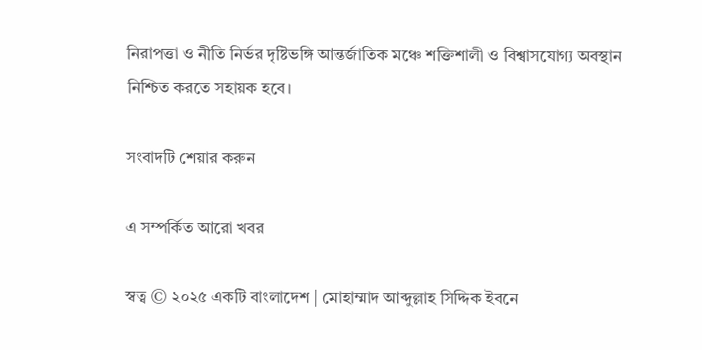নিরাপত্তা ও নীতি নির্ভর দৃষ্টিভঙ্গি আন্তর্জাতিক মঞ্চে শক্তিশালী ও বিশ্বাসযোগ্য অবস্থান নিশ্চিত করতে সহায়ক হবে।

সংবাদটি শেয়ার করুন

এ সম্পর্কিত আরো খবর

স্বত্ব © ২০২৫ একটি বাংলাদেশ | মোহাম্মাদ আব্দুল্লাহ সিদ্দিক ইবনে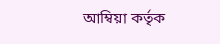আম্বিয়া কর্তৃক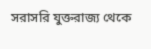সরাসরি যুক্তরাজ্য থেকে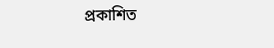প্রকাশিত